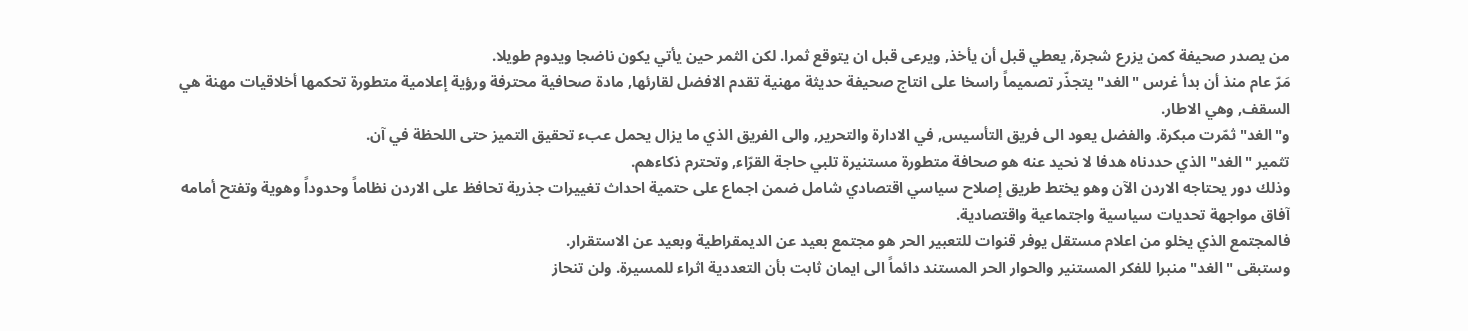من يصدر صحيفة كمن يزرع شجرة, يعطي قبل أن يأخذ, ويرعى قبل ان يتوقع ثمرا. لكن الثمر حين يأتي يكون ناضجا ويدوم طويلا.
مَرّ عام منذ أن بدأ غرس "الغد" يتجذّر تصميماً راسخا على انتاج صحيفة حديثة مهنية تقدم الافضل لقارئها, مادة صحافية محترفة ورؤية إعلامية متطورة تحكمها أخلاقيات مهنة هي السقف, وهي الاطار.
و"الغد" ثمّرت مبكرة. والفضل يعود الى فريق التأسيس, في الادارة والتحرير, والى الفريق الذي ما يزال يحمل عبء تحقيق التميز حتى اللحظة في آن.
تثمير "الغد" الذي حددناه هدفا لا نحيد عنه هو صحافة متطورة مستنيرة تلبي حاجة القرّاء, وتحترم ذكاءهم.
وذلك دور يحتاجه الاردن الآن وهو يختط طريق إصلاح سياسي اقتصادي شامل ضمن اجماع على حتمية احداث تغييرات جذرية تحافظ على الاردن نظاماً وحدوداً وهوية وتفتح أمامه آفاق مواجهة تحديات سياسية واجتماعية واقتصادية.
فالمجتمع الذي يخلو من اعلام مستقل يوفر قنوات للتعبير الحر هو مجتمع بعيد عن الديمقراطية وبعيد عن الاستقرار.
وستبقى "الغد" منبرا للفكر المستنير والحوار الحر المستند دائماً الى ايمان ثابت بأن التعددية اثراء للمسيرة. ولن تنحاز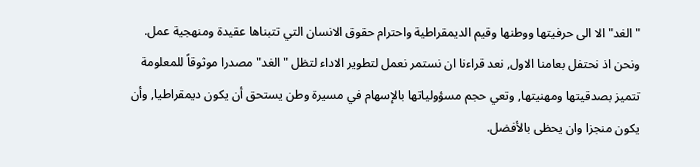"الغد" الا الى حرفيتها ووطنها وقيم الديمقراطية واحترام حقوق الانسان التي تتبناها عقيدة ومنهجية عمل.
ونحن اذ نحتفل بعامنا الاول, نعد قراءنا ان نستمر نعمل لتطوير الاداء لتظل "الغد" مصدرا موثوقاً للمعلومة تتميز بصدقيتها ومهنيتها, وتعي حجم مسؤولياتها بالإسهام في مسيرة وطن يستحق أن يكون ديمقراطيا, وأن يكون منجزا وان يحظى بالأفضل.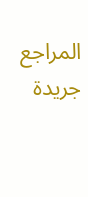المراجع
جريدة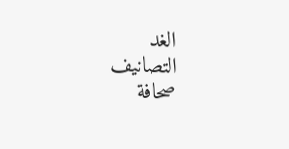الغد
التصانيف
صحافة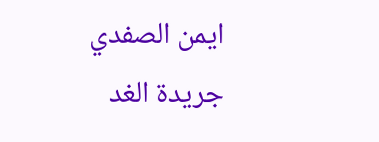ايمن الصفدي جريدة الغد